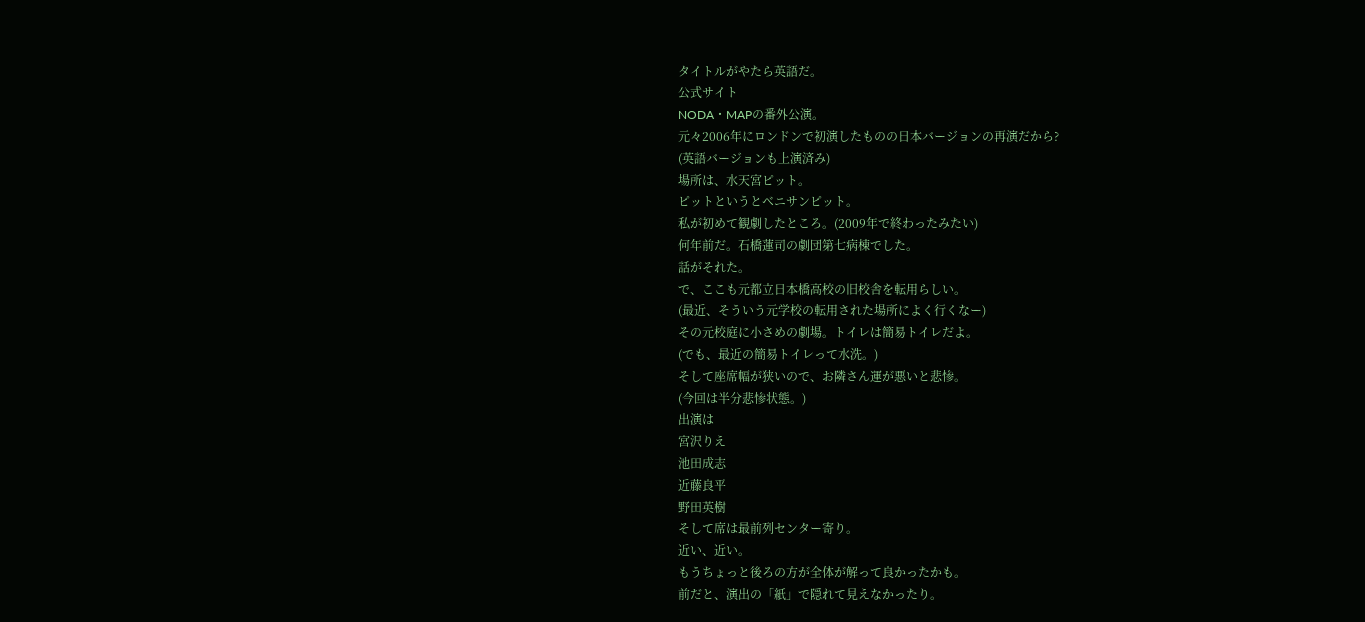タイトルがやたら英語だ。
公式サイト
NODA・MAPの番外公演。
元々2006年にロンドンで初演したものの日本バージョンの再演だから?
(英語バージョンも上演済み)
場所は、水天宮ピット。
ピットというとベニサンピット。
私が初めて観劇したところ。(2009年で終わったみたい)
何年前だ。石橋蓮司の劇団第七病棟でした。
話がそれた。
で、ここも元都立日本橋高校の旧校舎を転用らしい。
(最近、そういう元学校の転用された場所によく行くなー)
その元校庭に小さめの劇場。トイレは簡易トイレだよ。
(でも、最近の簡易トイレって水洗。)
そして座席幅が狭いので、お隣さん運が悪いと悲惨。
(今回は半分悲惨状態。)
出演は
宮沢りえ
池田成志
近藤良平
野田英樹
そして席は最前列センター寄り。
近い、近い。
もうちょっと後ろの方が全体が解って良かったかも。
前だと、演出の「紙」で隠れて見えなかったり。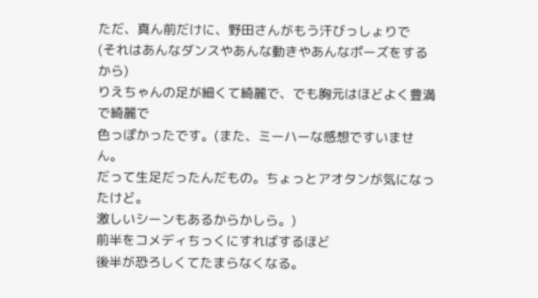ただ、真ん前だけに、野田さんがもう汗びっしょりで
(それはあんなダンスやあんな動きやあんなポーズをするから)
りえちゃんの足が細くて綺麗で、でも胸元はほどよく豊満で綺麗で
色っぽかったです。(また、ミーハーな感想ですいません。
だって生足だったんだもの。ちょっとアオタンが気になったけど。
激しいシーンもあるからかしら。)
前半をコメディちっくにすればするほど
後半が恐ろしくてたまらなくなる。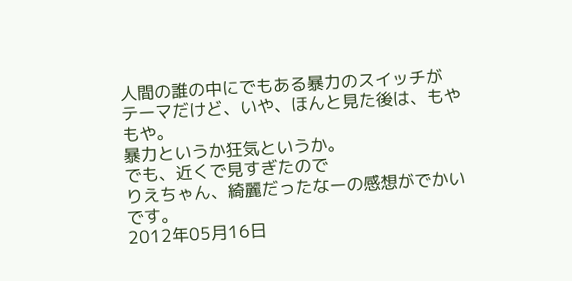人間の誰の中にでもある暴力のスイッチが
テーマだけど、いや、ほんと見た後は、もやもや。
暴力というか狂気というか。
でも、近くで見すぎたので
りえちゃん、綺麗だったなーの感想がでかいです。
2012年05月16日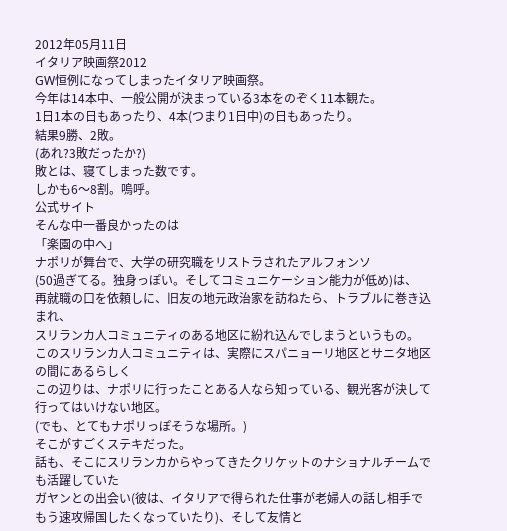2012年05月11日
イタリア映画祭2012
GW恒例になってしまったイタリア映画祭。
今年は14本中、一般公開が決まっている3本をのぞく11本観た。
1日1本の日もあったり、4本(つまり1日中)の日もあったり。
結果9勝、2敗。
(あれ?3敗だったか?)
敗とは、寝てしまった数です。
しかも6〜8割。嗚呼。
公式サイト
そんな中一番良かったのは
「楽園の中へ」
ナポリが舞台で、大学の研究職をリストラされたアルフォンソ
(50過ぎてる。独身っぽい。そしてコミュニケーション能力が低め)は、
再就職の口を依頼しに、旧友の地元政治家を訪ねたら、トラブルに巻き込まれ、
スリランカ人コミュニティのある地区に紛れ込んでしまうというもの。
このスリランカ人コミュニティは、実際にスパニョーリ地区とサニタ地区の間にあるらしく
この辺りは、ナポリに行ったことある人なら知っている、観光客が決して行ってはいけない地区。
(でも、とてもナポリっぽそうな場所。)
そこがすごくステキだった。
話も、そこにスリランカからやってきたクリケットのナショナルチームでも活躍していた
ガヤンとの出会い(彼は、イタリアで得られた仕事が老婦人の話し相手で
もう速攻帰国したくなっていたり)、そして友情と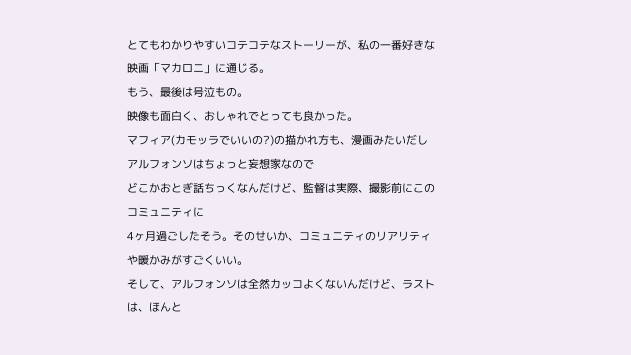とてもわかりやすいコテコテなストーリーが、私の一番好きな映画「マカロニ」に通じる。
もう、最後は号泣もの。
映像も面白く、おしゃれでとっても良かった。
マフィア(カモッラでいいの?)の描かれ方も、漫画みたいだし
アルフォンソはちょっと妄想家なので
どこかおとぎ話ちっくなんだけど、監督は実際、撮影前にこのコミュニティに
4ヶ月過ごしたそう。そのせいか、コミュニティのリアリティや暖かみがすごくいい。
そして、アルフォンソは全然カッコよくないんだけど、ラストは、ほんと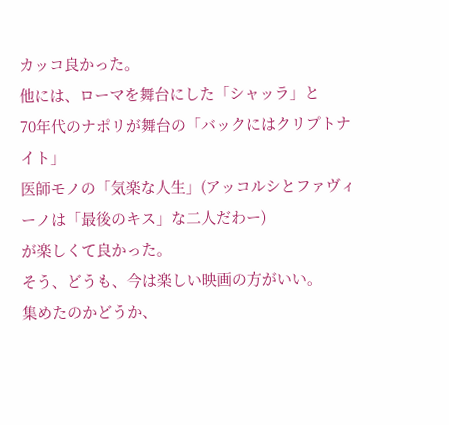カッコ良かった。
他には、ローマを舞台にした「シャッラ」と
70年代のナポリが舞台の「バックにはクリプトナイト」
医師モノの「気楽な人生」(アッコルシとファヴィーノは「最後のキス」な二人だわー)
が楽しくて良かった。
そう、どうも、今は楽しい映画の方がいい。
集めたのかどうか、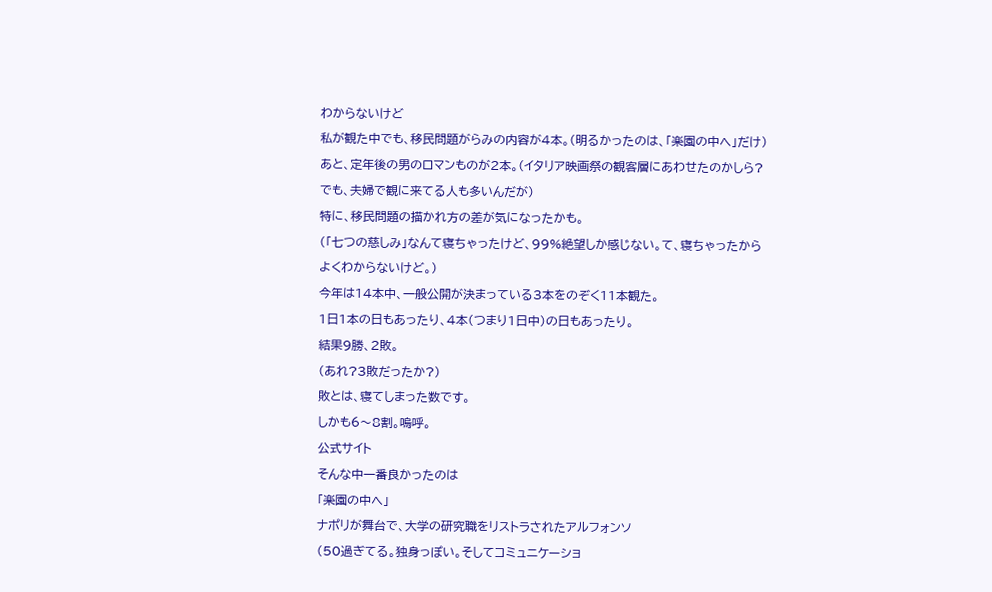わからないけど
私が観た中でも、移民問題がらみの内容が4本。(明るかったのは、「楽園の中へ」だけ)
あと、定年後の男のロマンものが2本。(イタリア映画祭の観客層にあわせたのかしら?
でも、夫婦で観に来てる人も多いんだが)
特に、移民問題の描かれ方の差が気になったかも。
(「七つの慈しみ」なんて寝ちゃったけど、99%絶望しか感じない。て、寝ちゃったから
よくわからないけど。)
今年は14本中、一般公開が決まっている3本をのぞく11本観た。
1日1本の日もあったり、4本(つまり1日中)の日もあったり。
結果9勝、2敗。
(あれ?3敗だったか?)
敗とは、寝てしまった数です。
しかも6〜8割。嗚呼。
公式サイト
そんな中一番良かったのは
「楽園の中へ」
ナポリが舞台で、大学の研究職をリストラされたアルフォンソ
(50過ぎてる。独身っぽい。そしてコミュニケーショ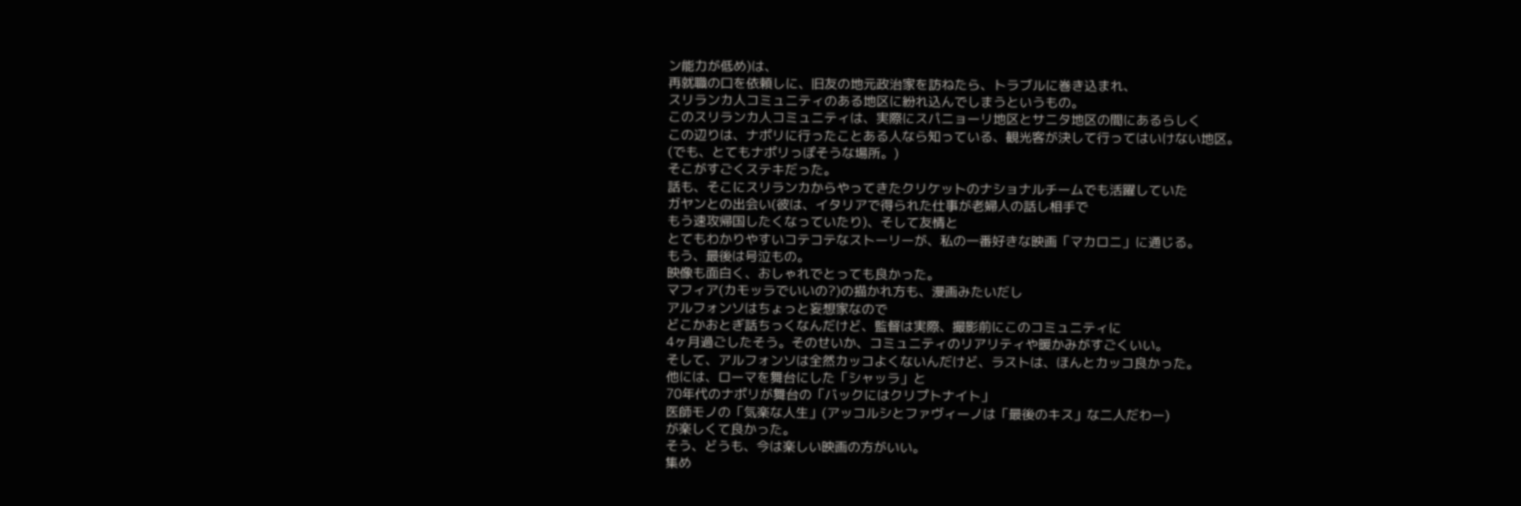ン能力が低め)は、
再就職の口を依頼しに、旧友の地元政治家を訪ねたら、トラブルに巻き込まれ、
スリランカ人コミュニティのある地区に紛れ込んでしまうというもの。
このスリランカ人コミュニティは、実際にスパニョーリ地区とサニタ地区の間にあるらしく
この辺りは、ナポリに行ったことある人なら知っている、観光客が決して行ってはいけない地区。
(でも、とてもナポリっぽそうな場所。)
そこがすごくステキだった。
話も、そこにスリランカからやってきたクリケットのナショナルチームでも活躍していた
ガヤンとの出会い(彼は、イタリアで得られた仕事が老婦人の話し相手で
もう速攻帰国したくなっていたり)、そして友情と
とてもわかりやすいコテコテなストーリーが、私の一番好きな映画「マカロニ」に通じる。
もう、最後は号泣もの。
映像も面白く、おしゃれでとっても良かった。
マフィア(カモッラでいいの?)の描かれ方も、漫画みたいだし
アルフォンソはちょっと妄想家なので
どこかおとぎ話ちっくなんだけど、監督は実際、撮影前にこのコミュニティに
4ヶ月過ごしたそう。そのせいか、コミュニティのリアリティや暖かみがすごくいい。
そして、アルフォンソは全然カッコよくないんだけど、ラストは、ほんとカッコ良かった。
他には、ローマを舞台にした「シャッラ」と
70年代のナポリが舞台の「バックにはクリプトナイト」
医師モノの「気楽な人生」(アッコルシとファヴィーノは「最後のキス」な二人だわー)
が楽しくて良かった。
そう、どうも、今は楽しい映画の方がいい。
集め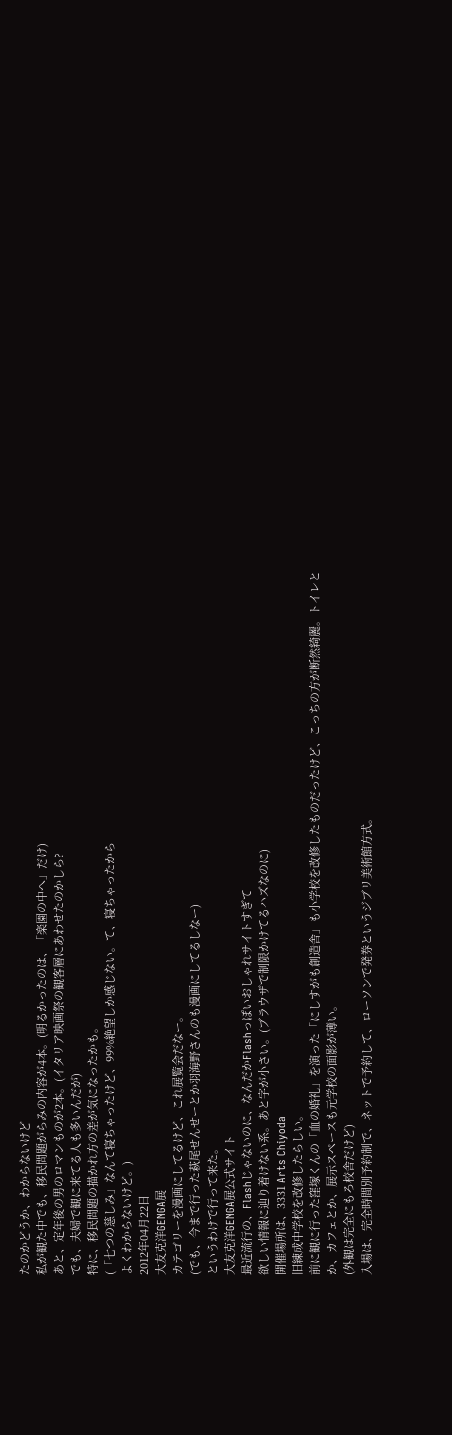たのかどうか、わからないけど
私が観た中でも、移民問題がらみの内容が4本。(明るかったのは、「楽園の中へ」だけ)
あと、定年後の男のロマンものが2本。(イタリア映画祭の観客層にあわせたのかしら?
でも、夫婦で観に来てる人も多いんだが)
特に、移民問題の描かれ方の差が気になったかも。
(「七つの慈しみ」なんて寝ちゃったけど、99%絶望しか感じない。て、寝ちゃったから
よくわからないけど。)
2012年04月22日
大友克洋GENGA展
カテゴリーを漫画にしてるけど、これ展覧会だなー。
(でも、今まで行った萩尾せんせーとか羽海野さんのも漫画にしてるしなー)
というわけで行って来た。
大友克洋GENGA展公式サイト
最近流行の、Flashじゃないのに、なんだかFlashっぽいおしゃれサイトすぎて
欲しい情報に辿り着けない系。あと字が小さい。(ブラウザで制限かけてるハズなのに)
開催場所は、3331 Arts Chiyoda
旧練成中学校を改修したらしい。
前に観に行った窪塚くんの「血の婚礼」を演った「にしすがも創造舎」も小学校を改修したものだったけど、こっちの方が断然綺麗。トイレとか、カフェとか、展示スペースも元学校の面影が薄い。
(外観は完全にもろ校舎だけど)
入場は、完全時間別予約制で、ネットで予約して、ローソンで発券というジブリ美術館方式。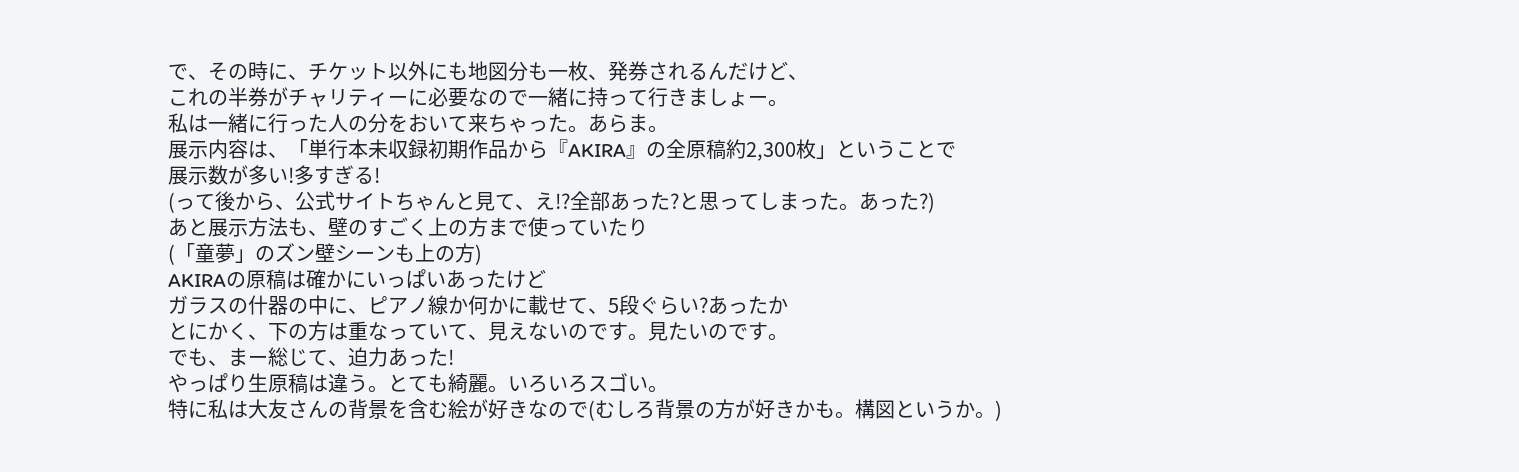で、その時に、チケット以外にも地図分も一枚、発券されるんだけど、
これの半券がチャリティーに必要なので一緒に持って行きましょー。
私は一緒に行った人の分をおいて来ちゃった。あらま。
展示内容は、「単行本未収録初期作品から『AKIRA』の全原稿約2,300枚」ということで
展示数が多い!多すぎる!
(って後から、公式サイトちゃんと見て、え!?全部あった?と思ってしまった。あった?)
あと展示方法も、壁のすごく上の方まで使っていたり
(「童夢」のズン壁シーンも上の方)
AKIRAの原稿は確かにいっぱいあったけど
ガラスの什器の中に、ピアノ線か何かに載せて、5段ぐらい?あったか
とにかく、下の方は重なっていて、見えないのです。見たいのです。
でも、まー総じて、迫力あった!
やっぱり生原稿は違う。とても綺麗。いろいろスゴい。
特に私は大友さんの背景を含む絵が好きなので(むしろ背景の方が好きかも。構図というか。)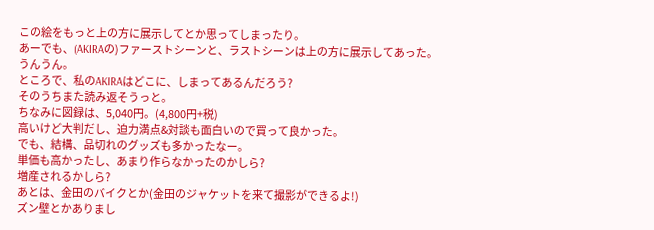この絵をもっと上の方に展示してとか思ってしまったり。
あーでも、(AKIRAの)ファーストシーンと、ラストシーンは上の方に展示してあった。
うんうん。
ところで、私のAKIRAはどこに、しまってあるんだろう?
そのうちまた読み返そうっと。
ちなみに図録は、5,040円。(4,800円+税)
高いけど大判だし、迫力満点&対談も面白いので買って良かった。
でも、結構、品切れのグッズも多かったなー。
単価も高かったし、あまり作らなかったのかしら?
増産されるかしら?
あとは、金田のバイクとか(金田のジャケットを来て撮影ができるよ!)
ズン壁とかありまし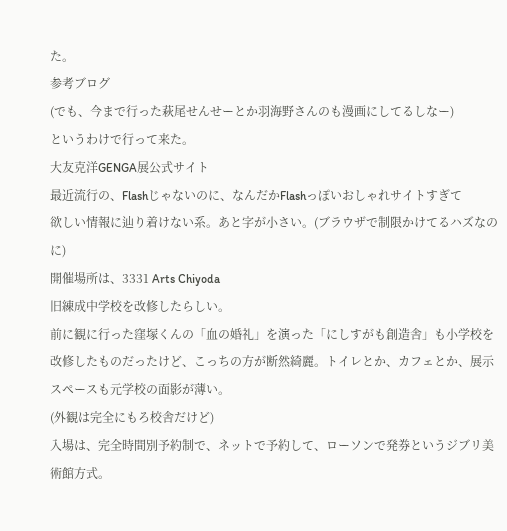た。
参考ブログ
(でも、今まで行った萩尾せんせーとか羽海野さんのも漫画にしてるしなー)
というわけで行って来た。
大友克洋GENGA展公式サイト
最近流行の、Flashじゃないのに、なんだかFlashっぽいおしゃれサイトすぎて
欲しい情報に辿り着けない系。あと字が小さい。(ブラウザで制限かけてるハズなのに)
開催場所は、3331 Arts Chiyoda
旧練成中学校を改修したらしい。
前に観に行った窪塚くんの「血の婚礼」を演った「にしすがも創造舎」も小学校を改修したものだったけど、こっちの方が断然綺麗。トイレとか、カフェとか、展示スペースも元学校の面影が薄い。
(外観は完全にもろ校舎だけど)
入場は、完全時間別予約制で、ネットで予約して、ローソンで発券というジブリ美術館方式。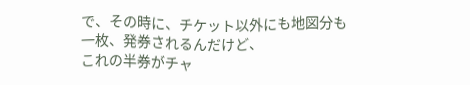で、その時に、チケット以外にも地図分も一枚、発券されるんだけど、
これの半券がチャ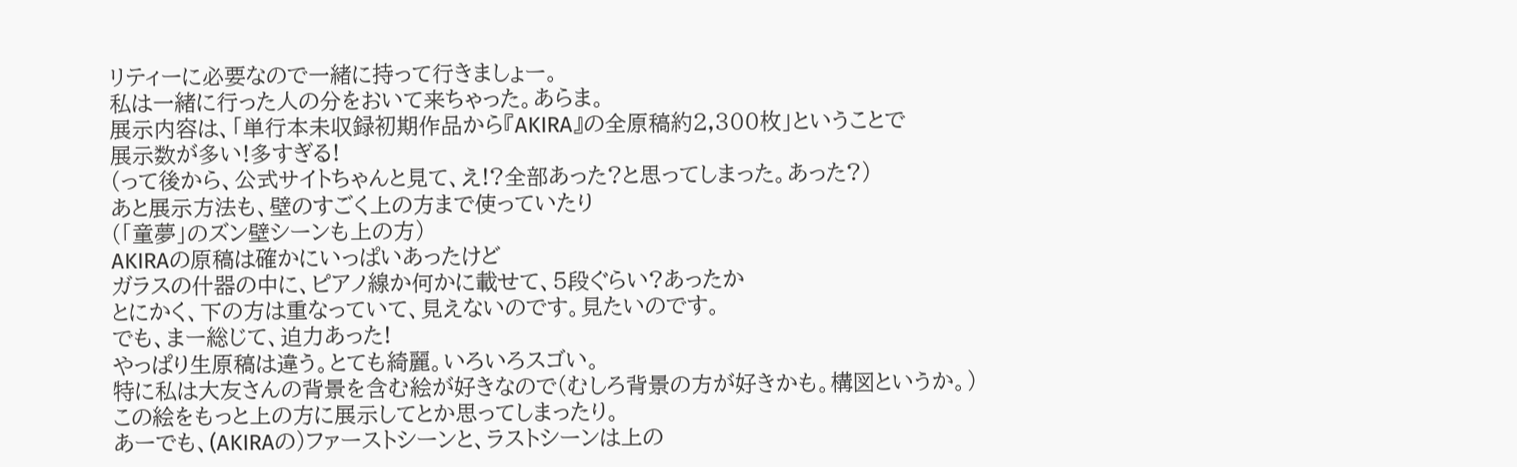リティーに必要なので一緒に持って行きましょー。
私は一緒に行った人の分をおいて来ちゃった。あらま。
展示内容は、「単行本未収録初期作品から『AKIRA』の全原稿約2,300枚」ということで
展示数が多い!多すぎる!
(って後から、公式サイトちゃんと見て、え!?全部あった?と思ってしまった。あった?)
あと展示方法も、壁のすごく上の方まで使っていたり
(「童夢」のズン壁シーンも上の方)
AKIRAの原稿は確かにいっぱいあったけど
ガラスの什器の中に、ピアノ線か何かに載せて、5段ぐらい?あったか
とにかく、下の方は重なっていて、見えないのです。見たいのです。
でも、まー総じて、迫力あった!
やっぱり生原稿は違う。とても綺麗。いろいろスゴい。
特に私は大友さんの背景を含む絵が好きなので(むしろ背景の方が好きかも。構図というか。)
この絵をもっと上の方に展示してとか思ってしまったり。
あーでも、(AKIRAの)ファーストシーンと、ラストシーンは上の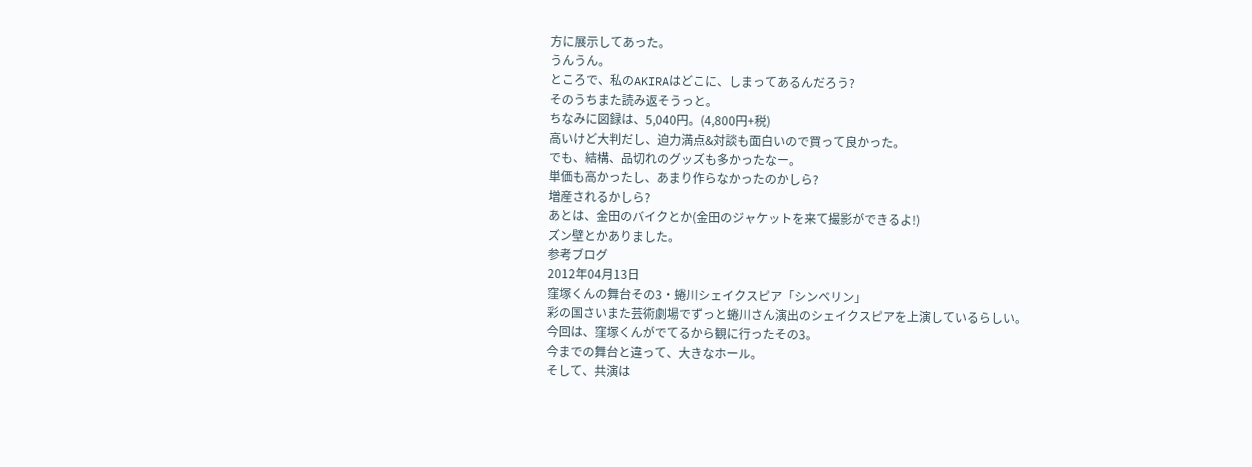方に展示してあった。
うんうん。
ところで、私のAKIRAはどこに、しまってあるんだろう?
そのうちまた読み返そうっと。
ちなみに図録は、5,040円。(4,800円+税)
高いけど大判だし、迫力満点&対談も面白いので買って良かった。
でも、結構、品切れのグッズも多かったなー。
単価も高かったし、あまり作らなかったのかしら?
増産されるかしら?
あとは、金田のバイクとか(金田のジャケットを来て撮影ができるよ!)
ズン壁とかありました。
参考ブログ
2012年04月13日
窪塚くんの舞台その3・蜷川シェイクスピア「シンベリン」
彩の国さいまた芸術劇場でずっと蜷川さん演出のシェイクスピアを上演しているらしい。
今回は、窪塚くんがでてるから観に行ったその3。
今までの舞台と違って、大きなホール。
そして、共演は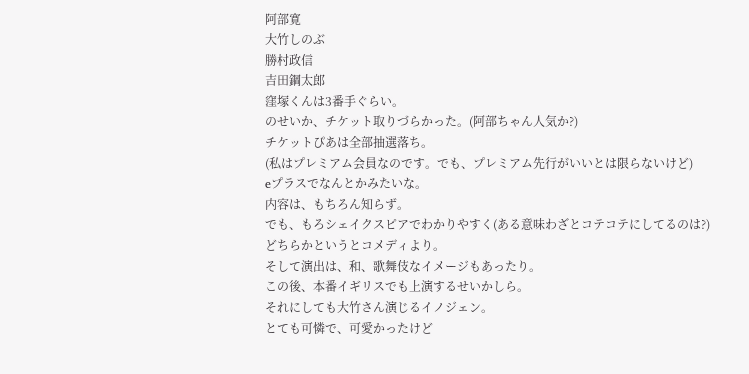阿部寛
大竹しのぶ
勝村政信
吉田鋼太郎
窪塚くんは3番手ぐらい。
のせいか、チケット取りづらかった。(阿部ちゃん人気か?)
チケットぴあは全部抽選落ち。
(私はプレミアム会員なのです。でも、プレミアム先行がいいとは限らないけど)
eプラスでなんとかみたいな。
内容は、もちろん知らず。
でも、もろシェイクスピアでわかりやすく(ある意味わざとコテコテにしてるのは?)
どちらかというとコメディより。
そして演出は、和、歌舞伎なイメージもあったり。
この後、本番イギリスでも上演するせいかしら。
それにしても大竹さん演じるイノジェン。
とても可憐で、可愛かったけど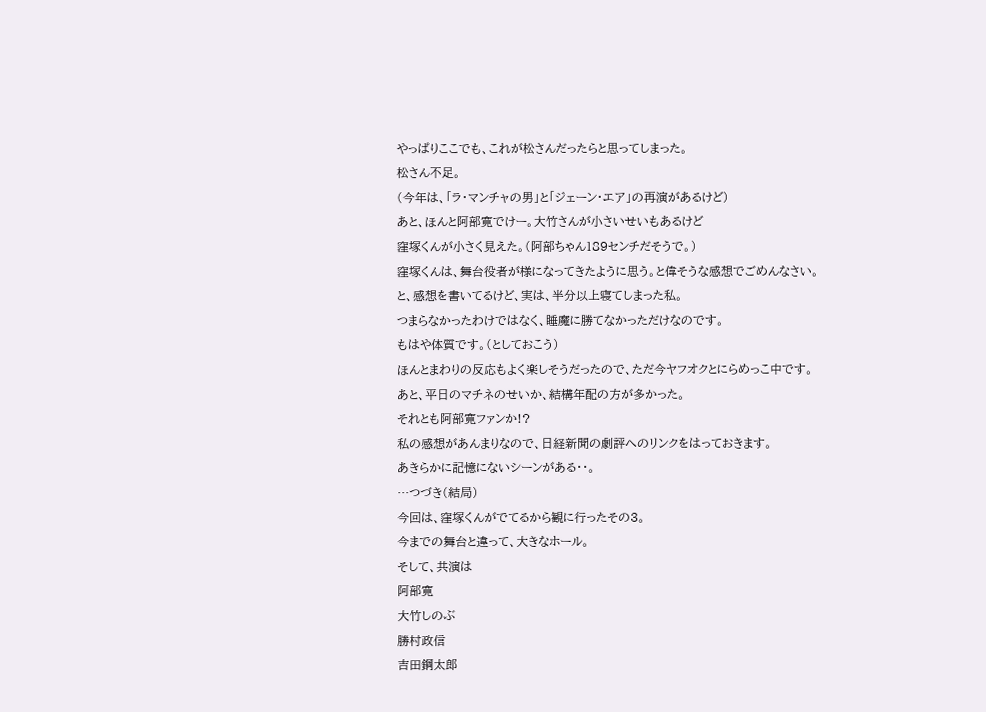やっぱりここでも、これが松さんだったらと思ってしまった。
松さん不足。
(今年は、「ラ・マンチャの男」と「ジェーン・エア」の再演があるけど)
あと、ほんと阿部寛でけー。大竹さんが小さいせいもあるけど
窪塚くんが小さく見えた。(阿部ちゃん189センチだそうで。)
窪塚くんは、舞台役者が様になってきたように思う。と偉そうな感想でごめんなさい。
と、感想を書いてるけど、実は、半分以上寝てしまった私。
つまらなかったわけではなく、睡魔に勝てなかっただけなのです。
もはや体質です。(としておこう)
ほんとまわりの反応もよく楽しそうだったので、ただ今ヤフオクとにらめっこ中です。
あと、平日のマチネのせいか、結構年配の方が多かった。
それとも阿部寛ファンか!?
私の感想があんまりなので、日経新聞の劇評へのリンクをはっておきます。
あきらかに記憶にないシーンがある・・。
…つづき(結局)
今回は、窪塚くんがでてるから観に行ったその3。
今までの舞台と違って、大きなホール。
そして、共演は
阿部寛
大竹しのぶ
勝村政信
吉田鋼太郎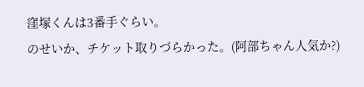窪塚くんは3番手ぐらい。
のせいか、チケット取りづらかった。(阿部ちゃん人気か?)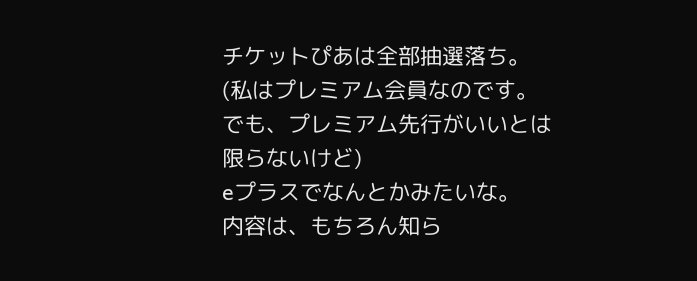チケットぴあは全部抽選落ち。
(私はプレミアム会員なのです。でも、プレミアム先行がいいとは限らないけど)
eプラスでなんとかみたいな。
内容は、もちろん知ら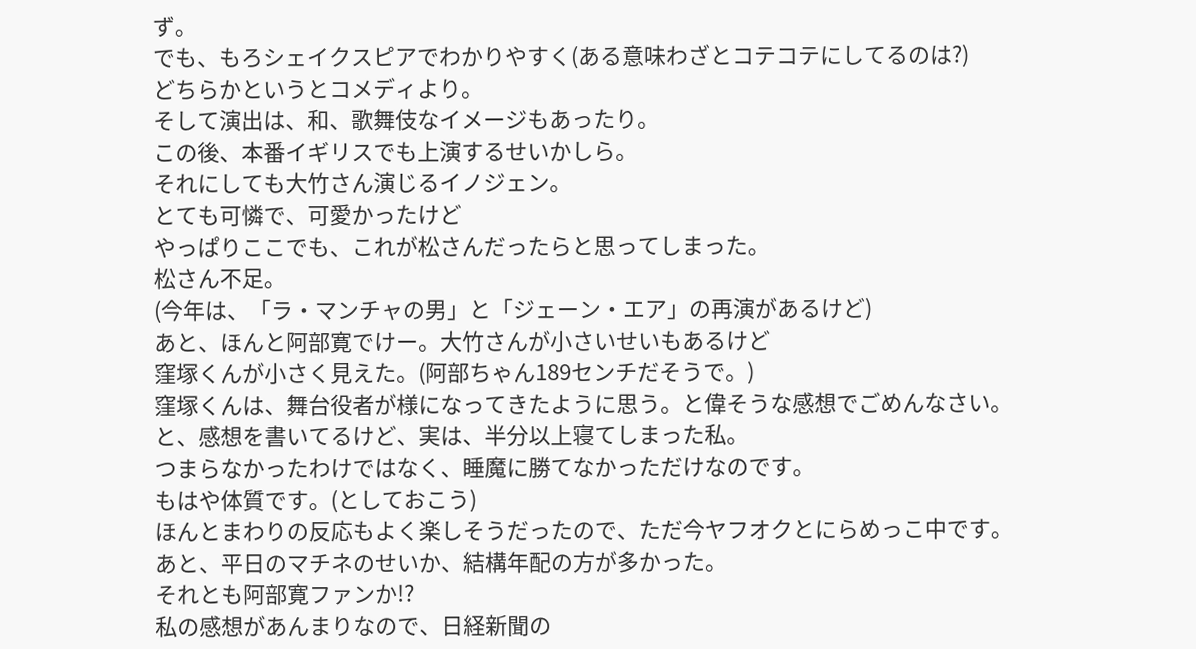ず。
でも、もろシェイクスピアでわかりやすく(ある意味わざとコテコテにしてるのは?)
どちらかというとコメディより。
そして演出は、和、歌舞伎なイメージもあったり。
この後、本番イギリスでも上演するせいかしら。
それにしても大竹さん演じるイノジェン。
とても可憐で、可愛かったけど
やっぱりここでも、これが松さんだったらと思ってしまった。
松さん不足。
(今年は、「ラ・マンチャの男」と「ジェーン・エア」の再演があるけど)
あと、ほんと阿部寛でけー。大竹さんが小さいせいもあるけど
窪塚くんが小さく見えた。(阿部ちゃん189センチだそうで。)
窪塚くんは、舞台役者が様になってきたように思う。と偉そうな感想でごめんなさい。
と、感想を書いてるけど、実は、半分以上寝てしまった私。
つまらなかったわけではなく、睡魔に勝てなかっただけなのです。
もはや体質です。(としておこう)
ほんとまわりの反応もよく楽しそうだったので、ただ今ヤフオクとにらめっこ中です。
あと、平日のマチネのせいか、結構年配の方が多かった。
それとも阿部寛ファンか!?
私の感想があんまりなので、日経新聞の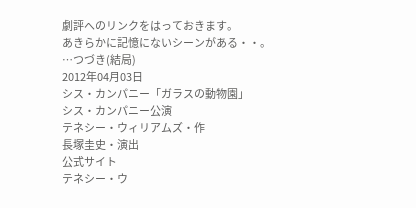劇評へのリンクをはっておきます。
あきらかに記憶にないシーンがある・・。
…つづき(結局)
2012年04月03日
シス・カンパニー「ガラスの動物園」
シス・カンパニー公演
テネシー・ウィリアムズ・作
長塚圭史・演出
公式サイト
テネシー・ウ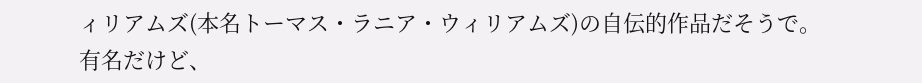ィリアムズ(本名トーマス・ラニア・ウィリアムズ)の自伝的作品だそうで。
有名だけど、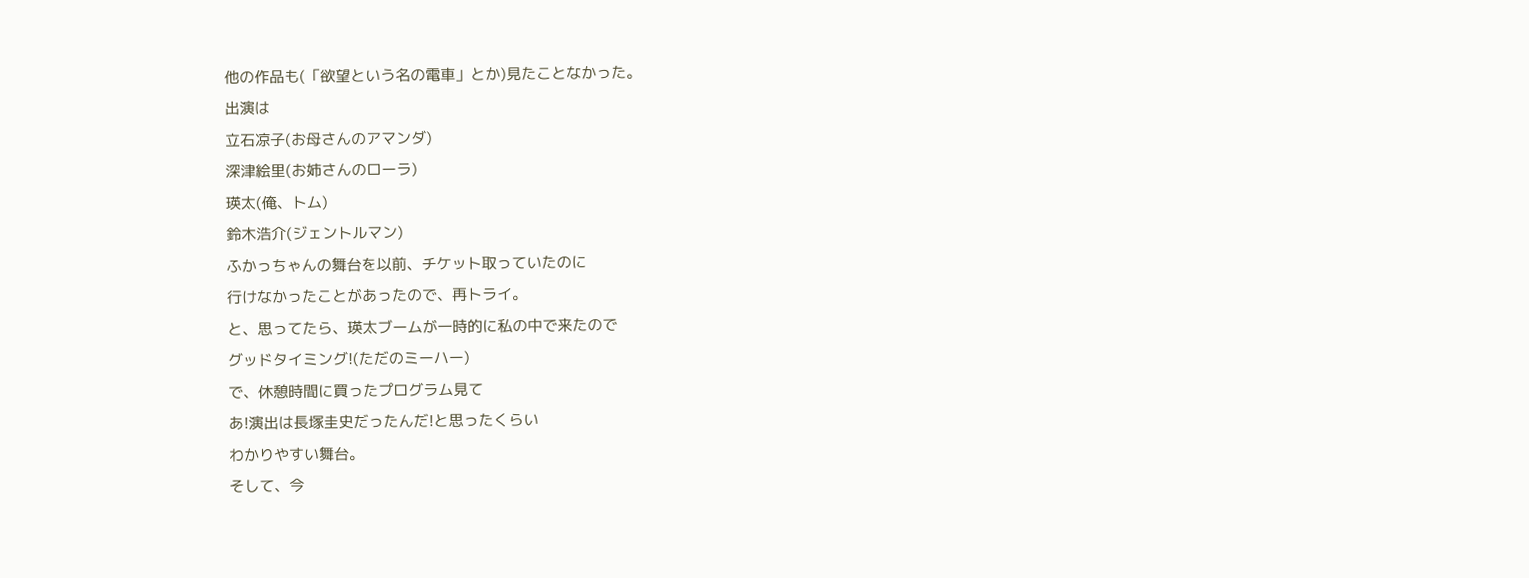他の作品も(「欲望という名の電車」とか)見たことなかった。
出演は
立石凉子(お母さんのアマンダ)
深津絵里(お姉さんのローラ)
瑛太(俺、トム)
鈴木浩介(ジェントルマン)
ふかっちゃんの舞台を以前、チケット取っていたのに
行けなかったことがあったので、再トライ。
と、思ってたら、瑛太ブームが一時的に私の中で来たので
グッドタイミング!(ただのミーハー)
で、休憩時間に買ったプログラム見て
あ!演出は長塚圭史だったんだ!と思ったくらい
わかりやすい舞台。
そして、今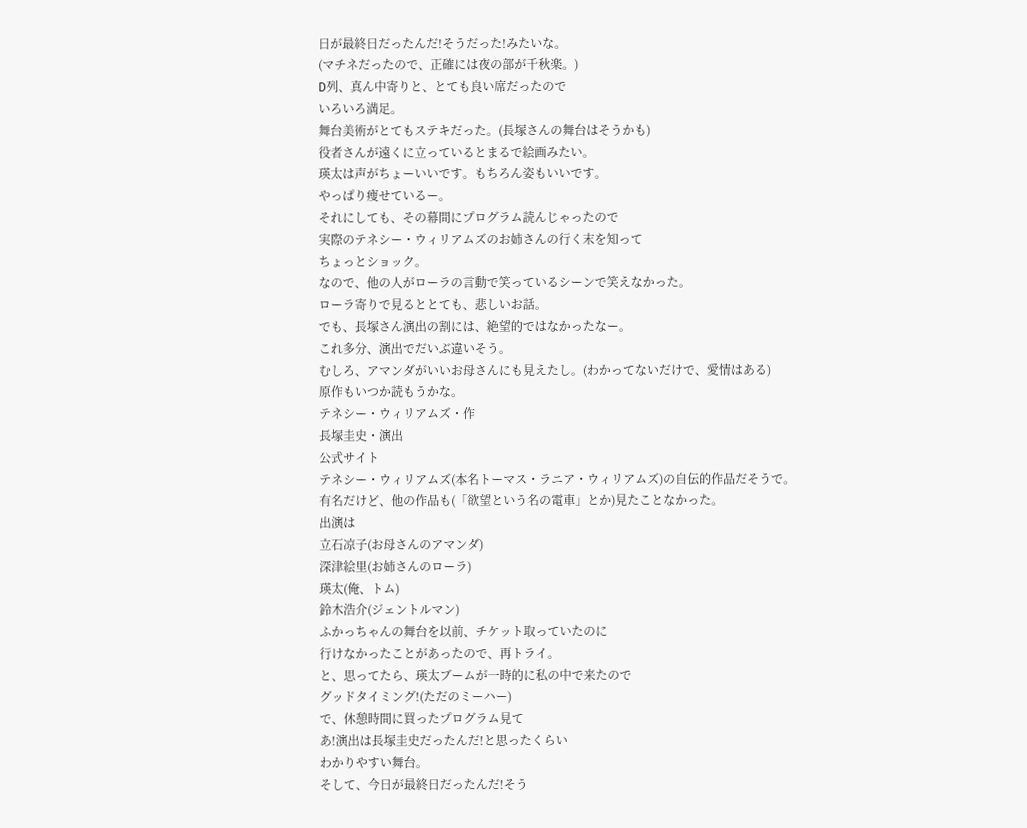日が最終日だったんだ!そうだった!みたいな。
(マチネだったので、正確には夜の部が千秋楽。)
D列、真ん中寄りと、とても良い席だったので
いろいろ満足。
舞台美術がとてもステキだった。(長塚さんの舞台はそうかも)
役者さんが遠くに立っているとまるで絵画みたい。
瑛太は声がちょーいいです。もちろん姿もいいです。
やっぱり痩せているー。
それにしても、その幕間にプログラム読んじゃったので
実際のテネシー・ウィリアムズのお姉さんの行く末を知って
ちょっとショック。
なので、他の人がローラの言動で笑っているシーンで笑えなかった。
ローラ寄りで見るととても、悲しいお話。
でも、長塚さん演出の割には、絶望的ではなかったなー。
これ多分、演出でだいぶ違いそう。
むしろ、アマンダがいいお母さんにも見えたし。(わかってないだけで、愛情はある)
原作もいつか読もうかな。
テネシー・ウィリアムズ・作
長塚圭史・演出
公式サイト
テネシー・ウィリアムズ(本名トーマス・ラニア・ウィリアムズ)の自伝的作品だそうで。
有名だけど、他の作品も(「欲望という名の電車」とか)見たことなかった。
出演は
立石凉子(お母さんのアマンダ)
深津絵里(お姉さんのローラ)
瑛太(俺、トム)
鈴木浩介(ジェントルマン)
ふかっちゃんの舞台を以前、チケット取っていたのに
行けなかったことがあったので、再トライ。
と、思ってたら、瑛太ブームが一時的に私の中で来たので
グッドタイミング!(ただのミーハー)
で、休憩時間に買ったプログラム見て
あ!演出は長塚圭史だったんだ!と思ったくらい
わかりやすい舞台。
そして、今日が最終日だったんだ!そう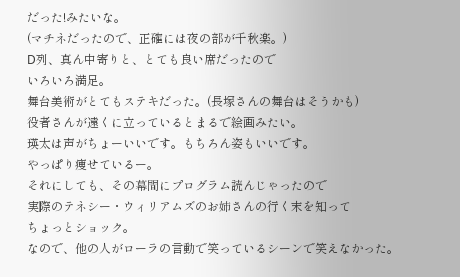だった!みたいな。
(マチネだったので、正確には夜の部が千秋楽。)
D列、真ん中寄りと、とても良い席だったので
いろいろ満足。
舞台美術がとてもステキだった。(長塚さんの舞台はそうかも)
役者さんが遠くに立っているとまるで絵画みたい。
瑛太は声がちょーいいです。もちろん姿もいいです。
やっぱり痩せているー。
それにしても、その幕間にプログラム読んじゃったので
実際のテネシー・ウィリアムズのお姉さんの行く末を知って
ちょっとショック。
なので、他の人がローラの言動で笑っているシーンで笑えなかった。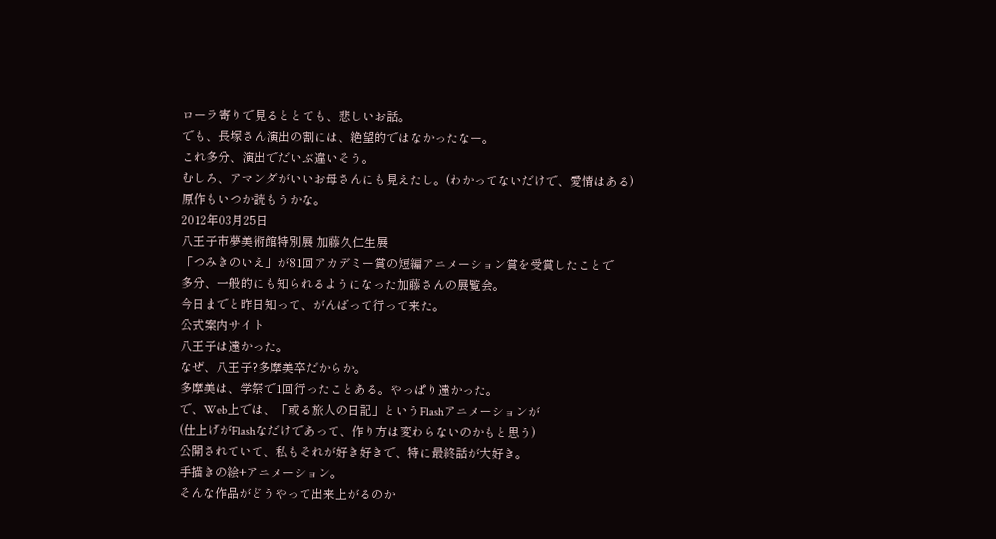ローラ寄りで見るととても、悲しいお話。
でも、長塚さん演出の割には、絶望的ではなかったなー。
これ多分、演出でだいぶ違いそう。
むしろ、アマンダがいいお母さんにも見えたし。(わかってないだけで、愛情はある)
原作もいつか読もうかな。
2012年03月25日
八王子市夢美術館特別展 加藤久仁生展
「つみきのいえ」が81回アカデミー賞の短編アニメーション賞を受賞したことで
多分、一般的にも知られるようになった加藤さんの展覧会。
今日までと昨日知って、がんばって行って来た。
公式案内サイト
八王子は遠かった。
なぜ、八王子?多摩美卒だからか。
多摩美は、学祭で1回行ったことある。やっぱり遠かった。
で、Web上では、「或る旅人の日記」というFlashアニメーションが
(仕上げがFlashなだけであって、作り方は変わらないのかもと思う)
公開されていて、私もそれが好き好きで、特に最終話が大好き。
手描きの絵+アニメーション。
そんな作品がどうやって出来上がるのか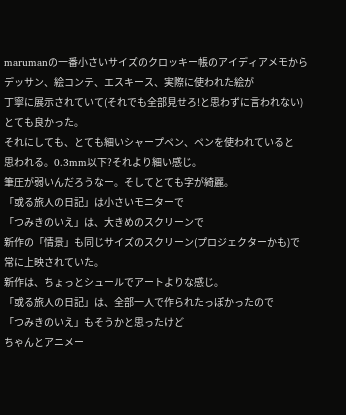marumanの一番小さいサイズのクロッキー帳のアイディアメモから
デッサン、絵コンテ、エスキース、実際に使われた絵が
丁寧に展示されていて(それでも全部見せろ!と思わずに言われない)
とても良かった。
それにしても、とても細いシャープペン、ペンを使われていると
思われる。0.3mm以下?それより細い感じ。
筆圧が弱いんだろうなー。そしてとても字が綺麗。
「或る旅人の日記」は小さいモニターで
「つみきのいえ」は、大きめのスクリーンで
新作の「情景」も同じサイズのスクリーン(プロジェクターかも)で
常に上映されていた。
新作は、ちょっとシュールでアートよりな感じ。
「或る旅人の日記」は、全部一人で作られたっぽかったので
「つみきのいえ」もそうかと思ったけど
ちゃんとアニメー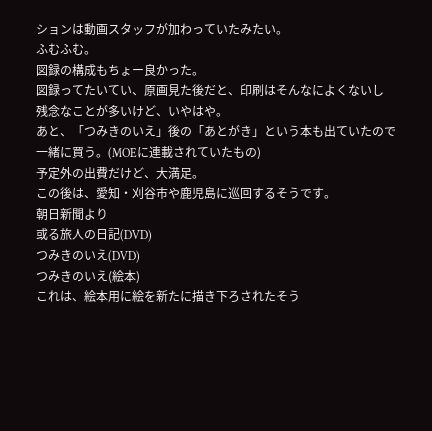ションは動画スタッフが加わっていたみたい。
ふむふむ。
図録の構成もちょー良かった。
図録ってたいてい、原画見た後だと、印刷はそんなによくないし
残念なことが多いけど、いやはや。
あと、「つみきのいえ」後の「あとがき」という本も出ていたので
一緒に買う。(MOEに連載されていたもの)
予定外の出費だけど、大満足。
この後は、愛知・刈谷市や鹿児島に巡回するそうです。
朝日新聞より
或る旅人の日記(DVD)
つみきのいえ(DVD)
つみきのいえ(絵本)
これは、絵本用に絵を新たに描き下ろされたそう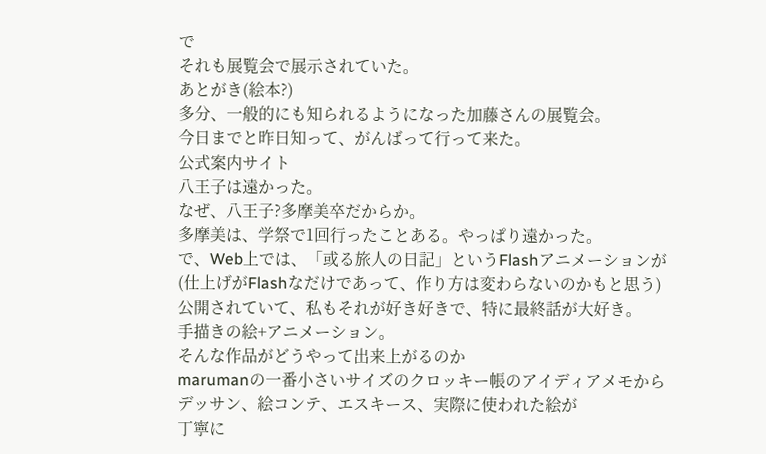で
それも展覧会で展示されていた。
あとがき(絵本?)
多分、一般的にも知られるようになった加藤さんの展覧会。
今日までと昨日知って、がんばって行って来た。
公式案内サイト
八王子は遠かった。
なぜ、八王子?多摩美卒だからか。
多摩美は、学祭で1回行ったことある。やっぱり遠かった。
で、Web上では、「或る旅人の日記」というFlashアニメーションが
(仕上げがFlashなだけであって、作り方は変わらないのかもと思う)
公開されていて、私もそれが好き好きで、特に最終話が大好き。
手描きの絵+アニメーション。
そんな作品がどうやって出来上がるのか
marumanの一番小さいサイズのクロッキー帳のアイディアメモから
デッサン、絵コンテ、エスキース、実際に使われた絵が
丁寧に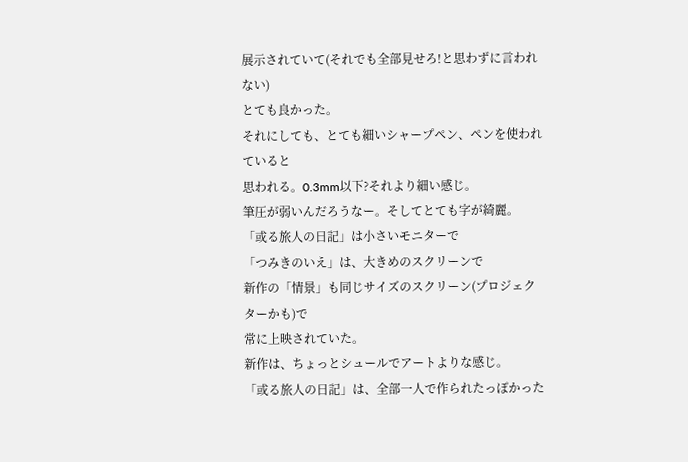展示されていて(それでも全部見せろ!と思わずに言われない)
とても良かった。
それにしても、とても細いシャープペン、ペンを使われていると
思われる。0.3mm以下?それより細い感じ。
筆圧が弱いんだろうなー。そしてとても字が綺麗。
「或る旅人の日記」は小さいモニターで
「つみきのいえ」は、大きめのスクリーンで
新作の「情景」も同じサイズのスクリーン(プロジェクターかも)で
常に上映されていた。
新作は、ちょっとシュールでアートよりな感じ。
「或る旅人の日記」は、全部一人で作られたっぽかった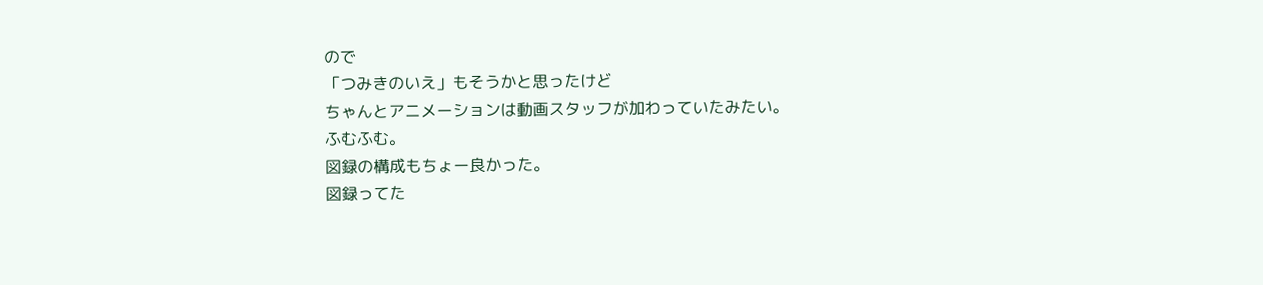ので
「つみきのいえ」もそうかと思ったけど
ちゃんとアニメーションは動画スタッフが加わっていたみたい。
ふむふむ。
図録の構成もちょー良かった。
図録ってた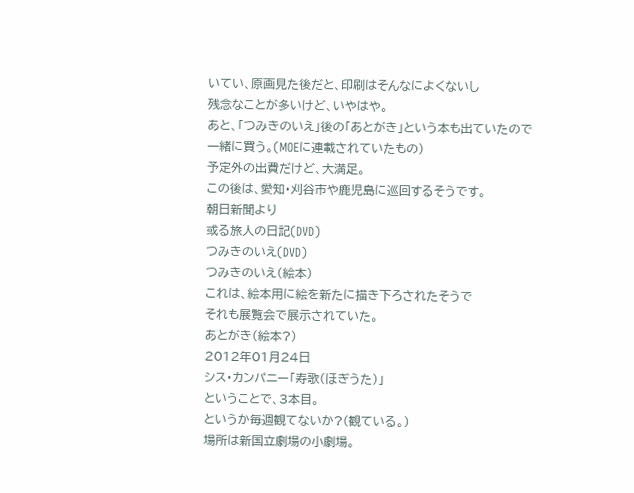いてい、原画見た後だと、印刷はそんなによくないし
残念なことが多いけど、いやはや。
あと、「つみきのいえ」後の「あとがき」という本も出ていたので
一緒に買う。(MOEに連載されていたもの)
予定外の出費だけど、大満足。
この後は、愛知・刈谷市や鹿児島に巡回するそうです。
朝日新聞より
或る旅人の日記(DVD)
つみきのいえ(DVD)
つみきのいえ(絵本)
これは、絵本用に絵を新たに描き下ろされたそうで
それも展覧会で展示されていた。
あとがき(絵本?)
2012年01月24日
シス・カンパニー「寿歌(ほぎうた)」
ということで、3本目。
というか毎週観てないか?(観ている。)
場所は新国立劇場の小劇場。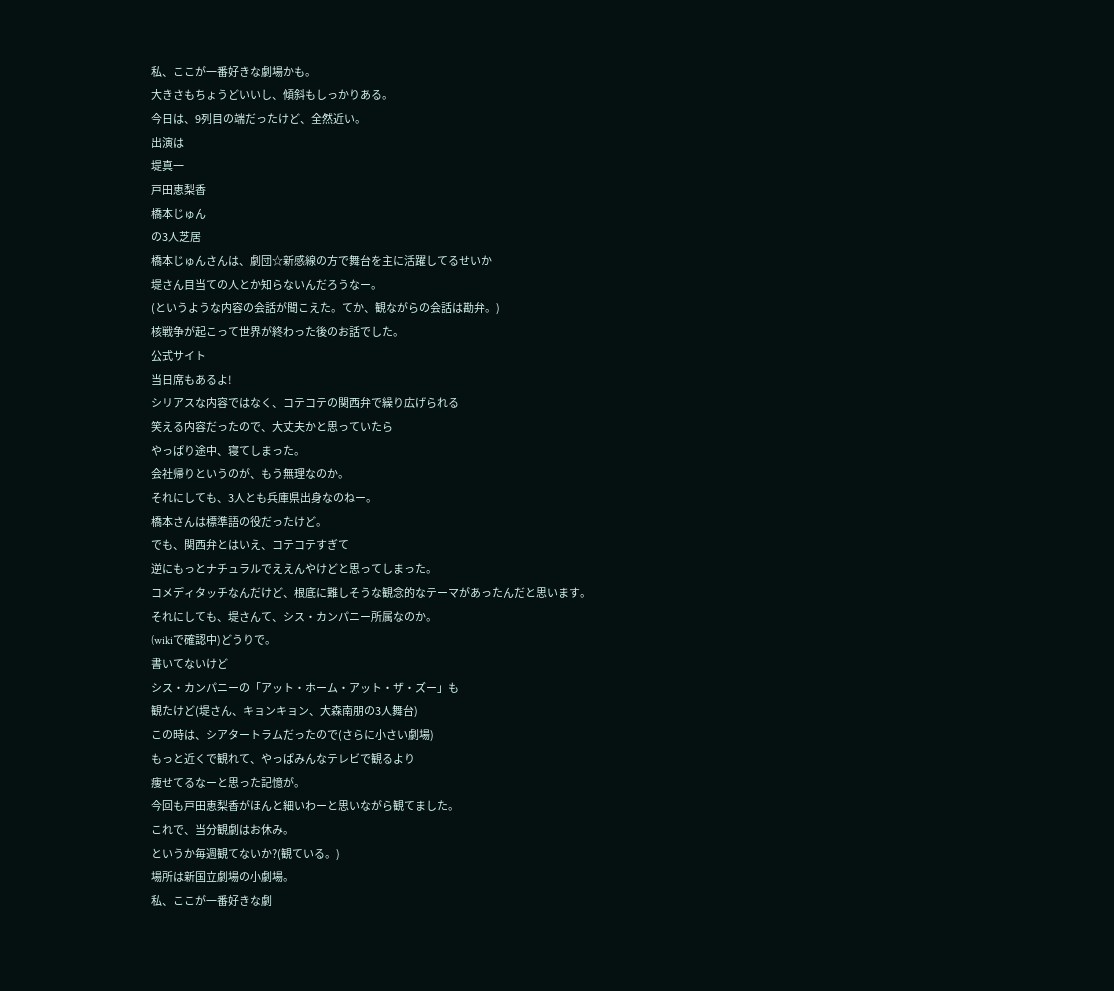私、ここが一番好きな劇場かも。
大きさもちょうどいいし、傾斜もしっかりある。
今日は、9列目の端だったけど、全然近い。
出演は
堤真一
戸田恵梨香
橋本じゅん
の3人芝居
橋本じゅんさんは、劇団☆新感線の方で舞台を主に活躍してるせいか
堤さん目当ての人とか知らないんだろうなー。
(というような内容の会話が聞こえた。てか、観ながらの会話は勘弁。)
核戦争が起こって世界が終わった後のお話でした。
公式サイト
当日席もあるよ!
シリアスな内容ではなく、コテコテの関西弁で繰り広げられる
笑える内容だったので、大丈夫かと思っていたら
やっぱり途中、寝てしまった。
会社帰りというのが、もう無理なのか。
それにしても、3人とも兵庫県出身なのねー。
橋本さんは標準語の役だったけど。
でも、関西弁とはいえ、コテコテすぎて
逆にもっとナチュラルでええんやけどと思ってしまった。
コメディタッチなんだけど、根底に難しそうな観念的なテーマがあったんだと思います。
それにしても、堤さんて、シス・カンパニー所属なのか。
(wikiで確認中)どうりで。
書いてないけど
シス・カンパニーの「アット・ホーム・アット・ザ・ズー」も
観たけど(堤さん、キョンキョン、大森南朋の3人舞台)
この時は、シアタートラムだったので(さらに小さい劇場)
もっと近くで観れて、やっぱみんなテレビで観るより
痩せてるなーと思った記憶が。
今回も戸田恵梨香がほんと細いわーと思いながら観てました。
これで、当分観劇はお休み。
というか毎週観てないか?(観ている。)
場所は新国立劇場の小劇場。
私、ここが一番好きな劇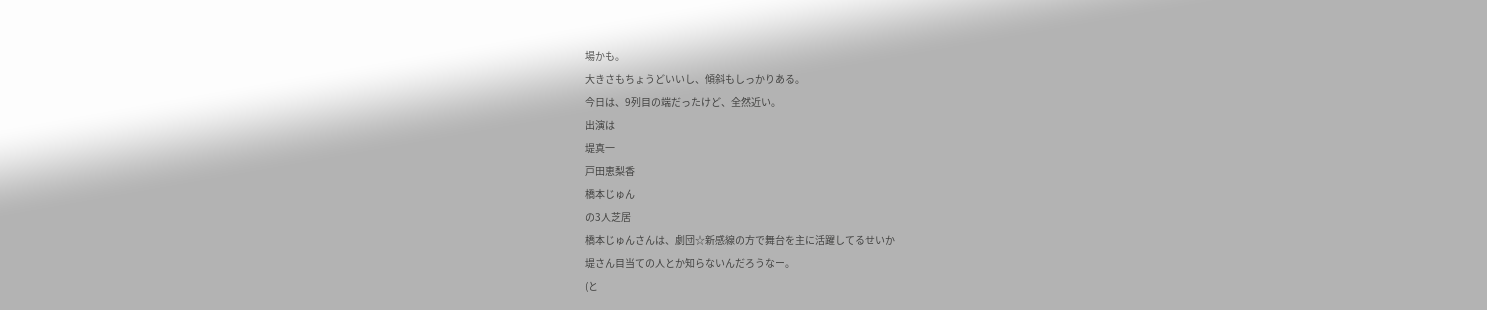場かも。
大きさもちょうどいいし、傾斜もしっかりある。
今日は、9列目の端だったけど、全然近い。
出演は
堤真一
戸田恵梨香
橋本じゅん
の3人芝居
橋本じゅんさんは、劇団☆新感線の方で舞台を主に活躍してるせいか
堤さん目当ての人とか知らないんだろうなー。
(と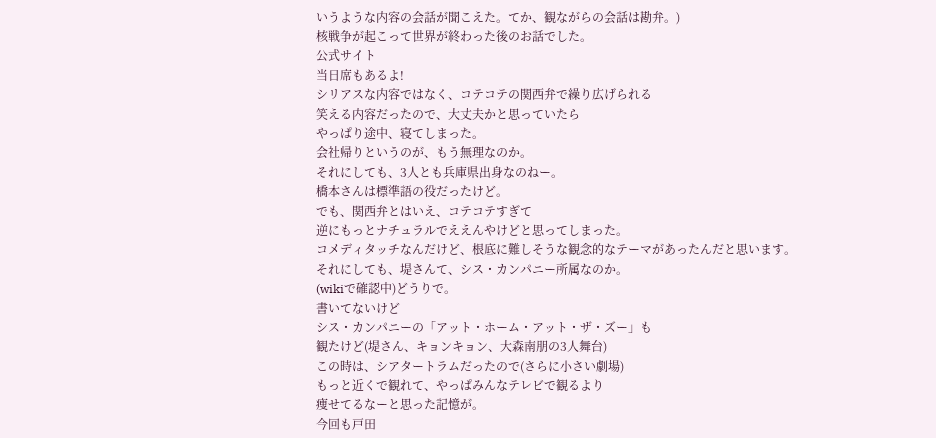いうような内容の会話が聞こえた。てか、観ながらの会話は勘弁。)
核戦争が起こって世界が終わった後のお話でした。
公式サイト
当日席もあるよ!
シリアスな内容ではなく、コテコテの関西弁で繰り広げられる
笑える内容だったので、大丈夫かと思っていたら
やっぱり途中、寝てしまった。
会社帰りというのが、もう無理なのか。
それにしても、3人とも兵庫県出身なのねー。
橋本さんは標準語の役だったけど。
でも、関西弁とはいえ、コテコテすぎて
逆にもっとナチュラルでええんやけどと思ってしまった。
コメディタッチなんだけど、根底に難しそうな観念的なテーマがあったんだと思います。
それにしても、堤さんて、シス・カンパニー所属なのか。
(wikiで確認中)どうりで。
書いてないけど
シス・カンパニーの「アット・ホーム・アット・ザ・ズー」も
観たけど(堤さん、キョンキョン、大森南朋の3人舞台)
この時は、シアタートラムだったので(さらに小さい劇場)
もっと近くで観れて、やっぱみんなテレビで観るより
痩せてるなーと思った記憶が。
今回も戸田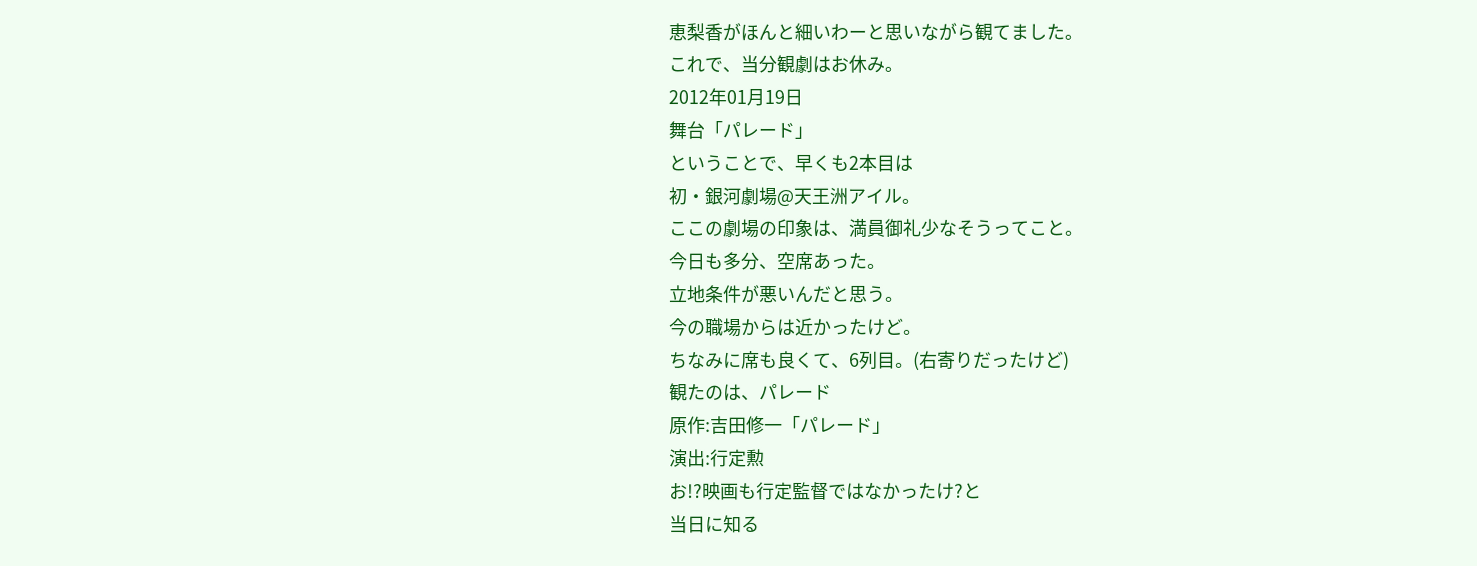恵梨香がほんと細いわーと思いながら観てました。
これで、当分観劇はお休み。
2012年01月19日
舞台「パレード」
ということで、早くも2本目は
初・銀河劇場@天王洲アイル。
ここの劇場の印象は、満員御礼少なそうってこと。
今日も多分、空席あった。
立地条件が悪いんだと思う。
今の職場からは近かったけど。
ちなみに席も良くて、6列目。(右寄りだったけど)
観たのは、パレード
原作:吉田修一「パレード」
演出:行定勲
お!?映画も行定監督ではなかったけ?と
当日に知る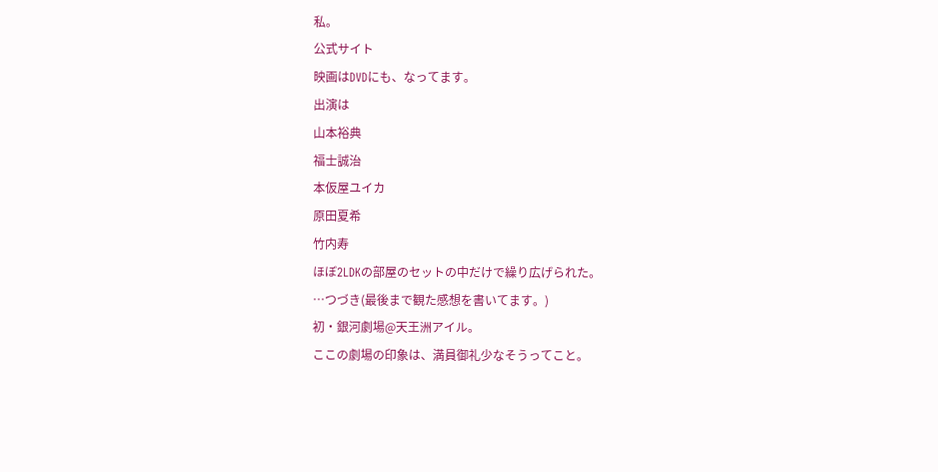私。
公式サイト
映画はDVDにも、なってます。
出演は
山本裕典
福士誠治
本仮屋ユイカ
原田夏希
竹内寿
ほぼ2LDKの部屋のセットの中だけで繰り広げられた。
…つづき(最後まで観た感想を書いてます。)
初・銀河劇場@天王洲アイル。
ここの劇場の印象は、満員御礼少なそうってこと。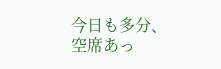今日も多分、空席あっ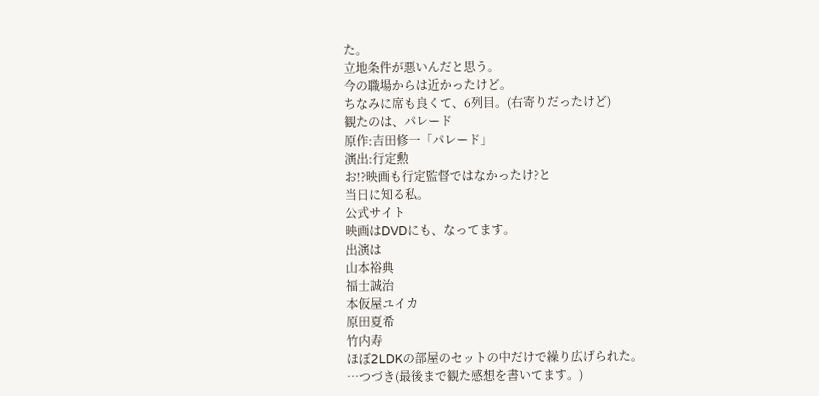た。
立地条件が悪いんだと思う。
今の職場からは近かったけど。
ちなみに席も良くて、6列目。(右寄りだったけど)
観たのは、パレード
原作:吉田修一「パレード」
演出:行定勲
お!?映画も行定監督ではなかったけ?と
当日に知る私。
公式サイト
映画はDVDにも、なってます。
出演は
山本裕典
福士誠治
本仮屋ユイカ
原田夏希
竹内寿
ほぼ2LDKの部屋のセットの中だけで繰り広げられた。
…つづき(最後まで観た感想を書いてます。)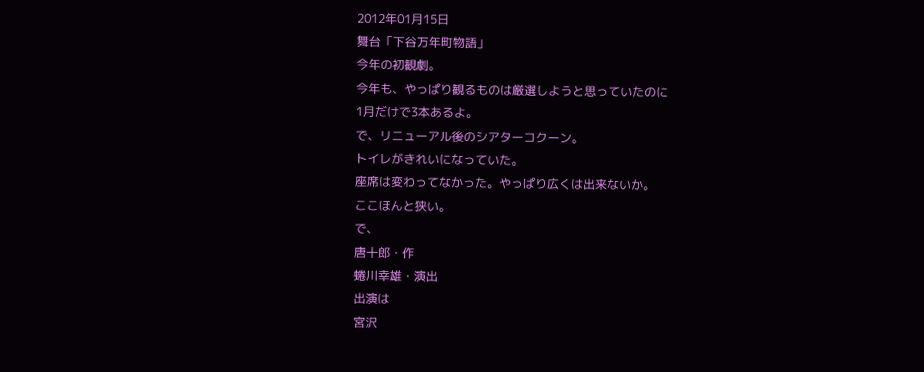2012年01月15日
舞台「下谷万年町物語」
今年の初観劇。
今年も、やっぱり観るものは厳選しようと思っていたのに
1月だけで3本あるよ。
で、リニューアル後のシアターコクーン。
トイレがきれいになっていた。
座席は変わってなかった。やっぱり広くは出来ないか。
ここほんと狭い。
で、
唐十郎・作
蜷川幸雄・演出
出演は
宮沢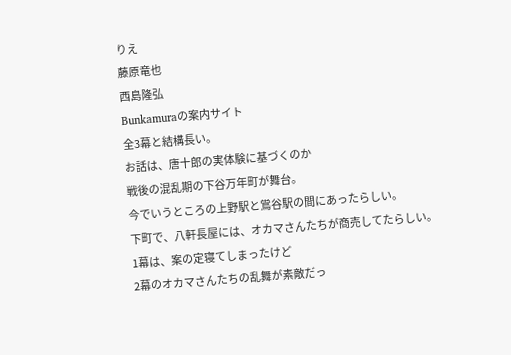りえ
藤原竜也
西島隆弘
Bunkamuraの案内サイト
全3幕と結構長い。
お話は、唐十郎の実体験に基づくのか
戦後の混乱期の下谷万年町が舞台。
今でいうところの上野駅と鴬谷駅の間にあったらしい。
下町で、八軒長屋には、オカマさんたちが商売してたらしい。
1幕は、案の定寝てしまったけど
2幕のオカマさんたちの乱舞が素敵だっ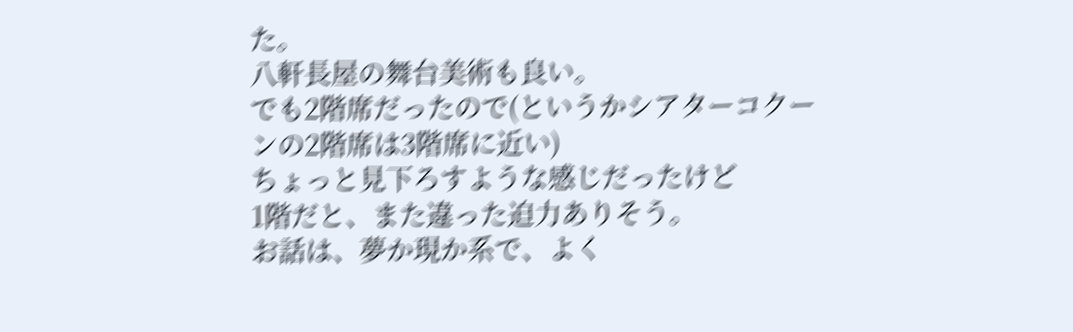た。
八軒長屋の舞台美術も良い。
でも2階席だったので(というかシアターコクーンの2階席は3階席に近い)
ちょっと見下ろすような感じだったけど
1階だと、また違った迫力ありそう。
お話は、夢か現か系で、よく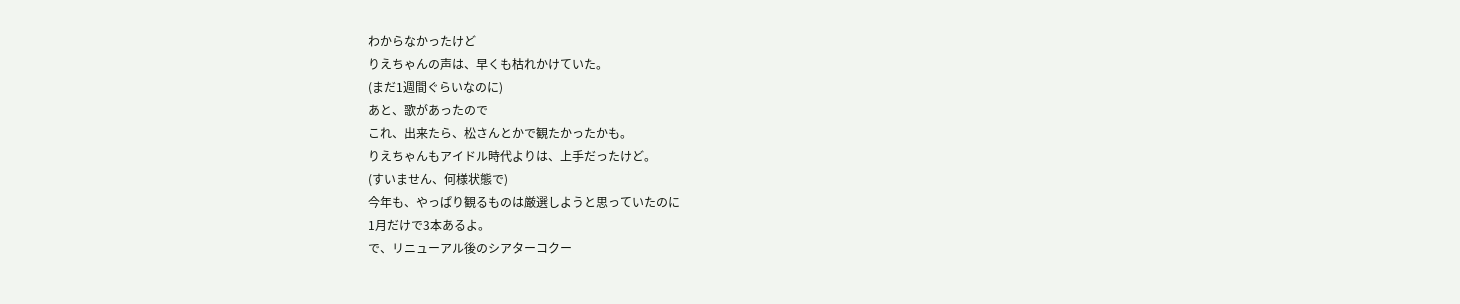わからなかったけど
りえちゃんの声は、早くも枯れかけていた。
(まだ1週間ぐらいなのに)
あと、歌があったので
これ、出来たら、松さんとかで観たかったかも。
りえちゃんもアイドル時代よりは、上手だったけど。
(すいません、何様状態で)
今年も、やっぱり観るものは厳選しようと思っていたのに
1月だけで3本あるよ。
で、リニューアル後のシアターコクー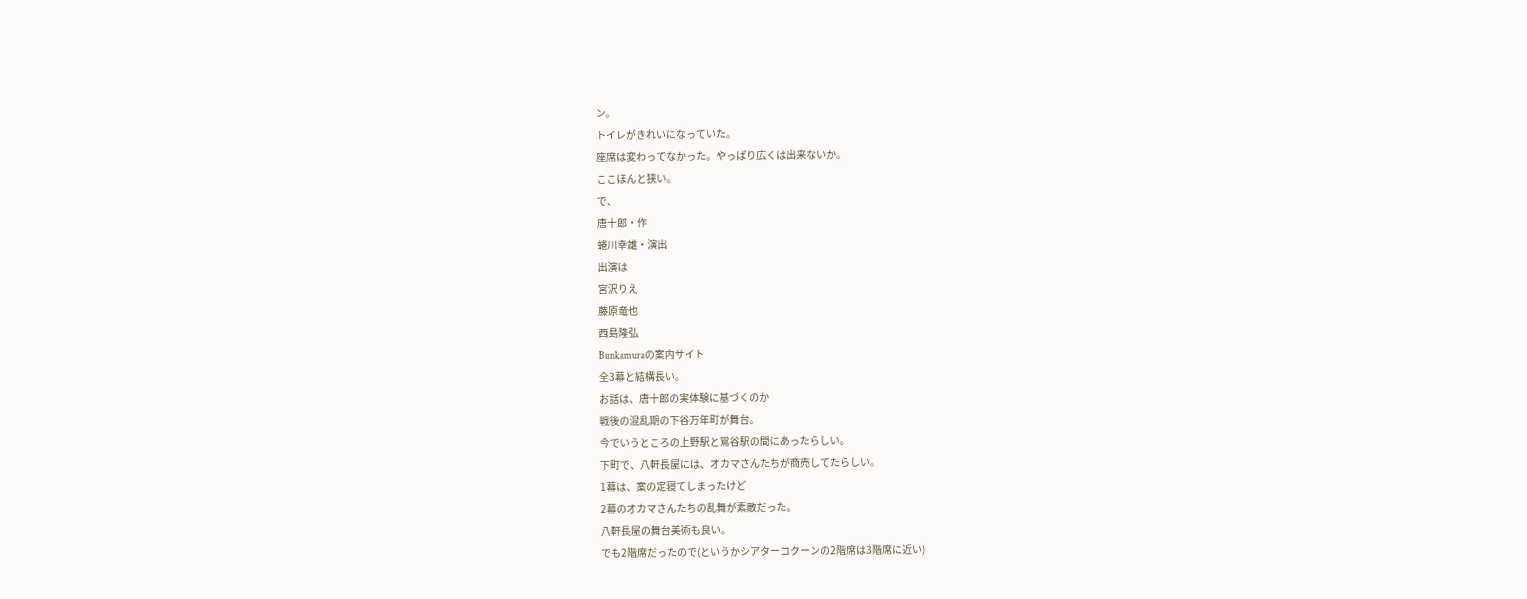ン。
トイレがきれいになっていた。
座席は変わってなかった。やっぱり広くは出来ないか。
ここほんと狭い。
で、
唐十郎・作
蜷川幸雄・演出
出演は
宮沢りえ
藤原竜也
西島隆弘
Bunkamuraの案内サイト
全3幕と結構長い。
お話は、唐十郎の実体験に基づくのか
戦後の混乱期の下谷万年町が舞台。
今でいうところの上野駅と鴬谷駅の間にあったらしい。
下町で、八軒長屋には、オカマさんたちが商売してたらしい。
1幕は、案の定寝てしまったけど
2幕のオカマさんたちの乱舞が素敵だった。
八軒長屋の舞台美術も良い。
でも2階席だったので(というかシアターコクーンの2階席は3階席に近い)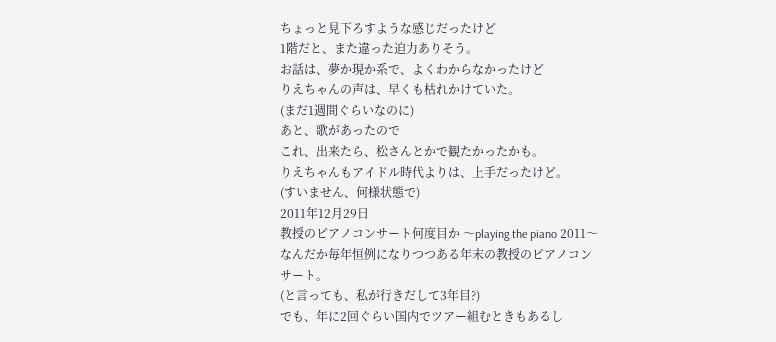ちょっと見下ろすような感じだったけど
1階だと、また違った迫力ありそう。
お話は、夢か現か系で、よくわからなかったけど
りえちゃんの声は、早くも枯れかけていた。
(まだ1週間ぐらいなのに)
あと、歌があったので
これ、出来たら、松さんとかで観たかったかも。
りえちゃんもアイドル時代よりは、上手だったけど。
(すいません、何様状態で)
2011年12月29日
教授のピアノコンサート何度目か 〜playing the piano 2011〜
なんだか毎年恒例になりつつある年末の教授のピアノコンサート。
(と言っても、私が行きだして3年目?)
でも、年に2回ぐらい国内でツアー組むときもあるし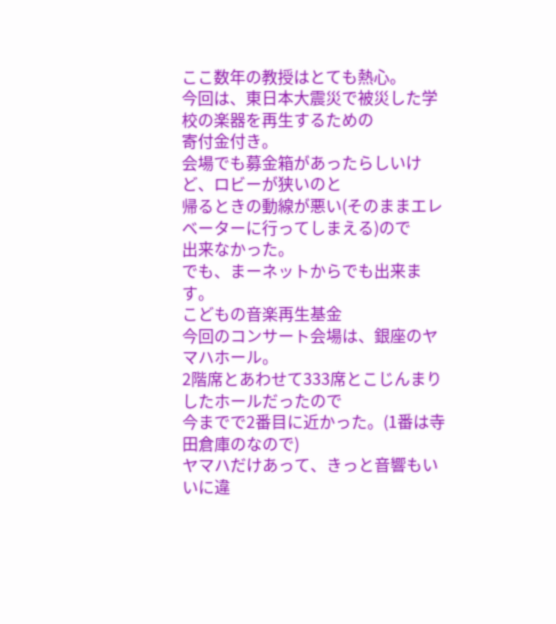ここ数年の教授はとても熱心。
今回は、東日本大震災で被災した学校の楽器を再生するための
寄付金付き。
会場でも募金箱があったらしいけど、ロビーが狭いのと
帰るときの動線が悪い(そのままエレベーターに行ってしまえる)ので
出来なかった。
でも、まーネットからでも出来ます。
こどもの音楽再生基金
今回のコンサート会場は、銀座のヤマハホール。
2階席とあわせて333席とこじんまりしたホールだったので
今までで2番目に近かった。(1番は寺田倉庫のなので)
ヤマハだけあって、きっと音響もいいに違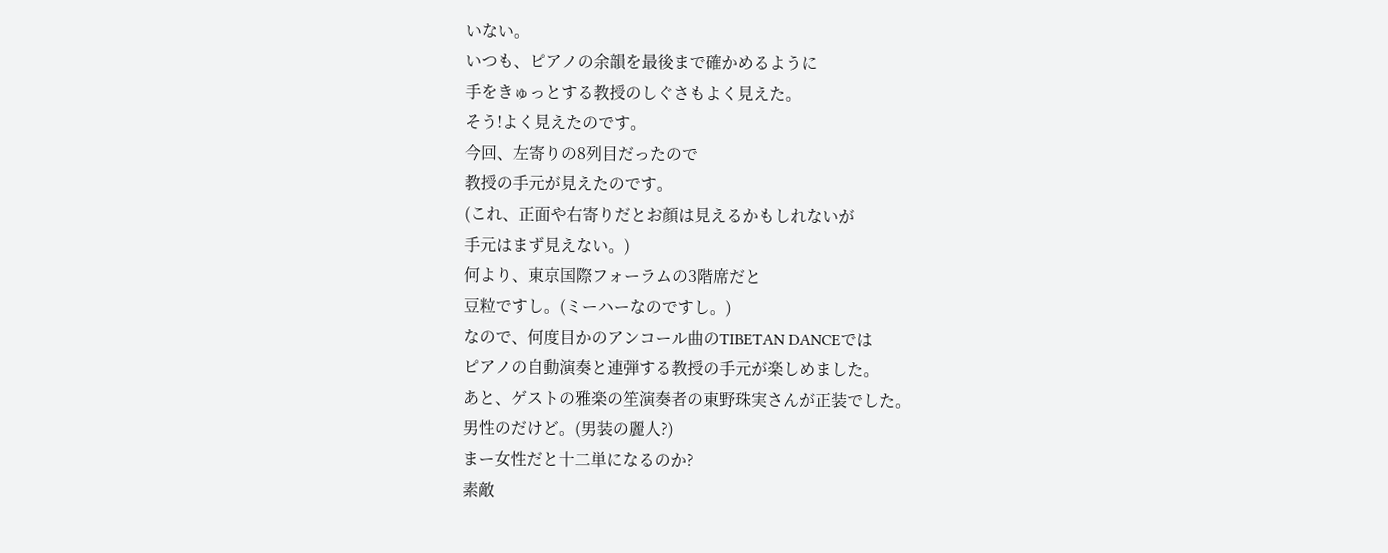いない。
いつも、ピアノの余韻を最後まで確かめるように
手をきゅっとする教授のしぐさもよく見えた。
そう!よく見えたのです。
今回、左寄りの8列目だったので
教授の手元が見えたのです。
(これ、正面や右寄りだとお顔は見えるかもしれないが
手元はまず見えない。)
何より、東京国際フォーラムの3階席だと
豆粒ですし。(ミーハーなのですし。)
なので、何度目かのアンコール曲のTIBETAN DANCEでは
ピアノの自動演奏と連弾する教授の手元が楽しめました。
あと、ゲストの雅楽の笙演奏者の東野珠実さんが正装でした。
男性のだけど。(男装の麗人?)
まー女性だと十二単になるのか?
素敵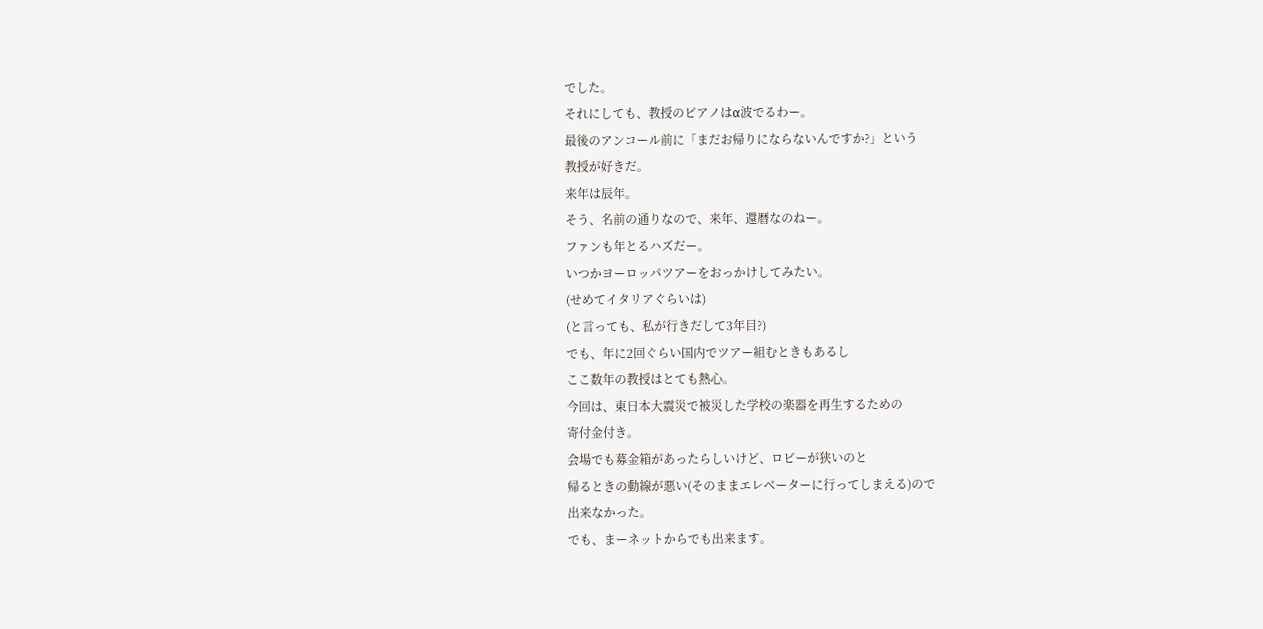でした。
それにしても、教授のピアノはα波でるわー。
最後のアンコール前に「まだお帰りにならないんですか?」という
教授が好きだ。
来年は辰年。
そう、名前の通りなので、来年、還暦なのねー。
ファンも年とるハズだー。
いつかヨーロッパツアーをおっかけしてみたい。
(せめてイタリアぐらいは)
(と言っても、私が行きだして3年目?)
でも、年に2回ぐらい国内でツアー組むときもあるし
ここ数年の教授はとても熱心。
今回は、東日本大震災で被災した学校の楽器を再生するための
寄付金付き。
会場でも募金箱があったらしいけど、ロビーが狭いのと
帰るときの動線が悪い(そのままエレベーターに行ってしまえる)ので
出来なかった。
でも、まーネットからでも出来ます。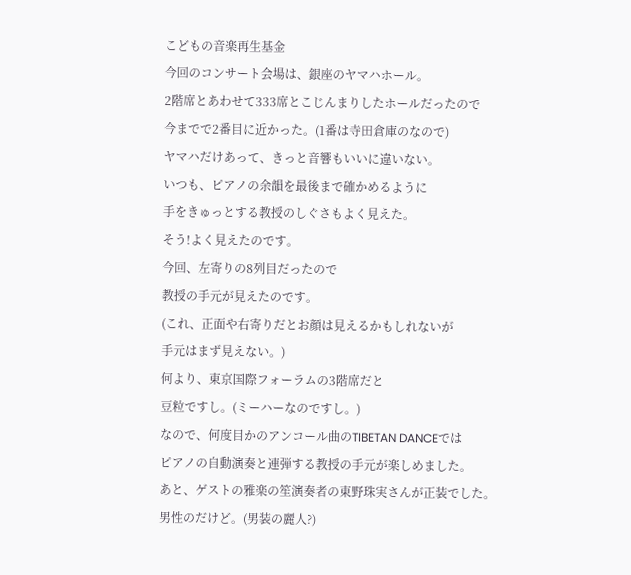こどもの音楽再生基金
今回のコンサート会場は、銀座のヤマハホール。
2階席とあわせて333席とこじんまりしたホールだったので
今までで2番目に近かった。(1番は寺田倉庫のなので)
ヤマハだけあって、きっと音響もいいに違いない。
いつも、ピアノの余韻を最後まで確かめるように
手をきゅっとする教授のしぐさもよく見えた。
そう!よく見えたのです。
今回、左寄りの8列目だったので
教授の手元が見えたのです。
(これ、正面や右寄りだとお顔は見えるかもしれないが
手元はまず見えない。)
何より、東京国際フォーラムの3階席だと
豆粒ですし。(ミーハーなのですし。)
なので、何度目かのアンコール曲のTIBETAN DANCEでは
ピアノの自動演奏と連弾する教授の手元が楽しめました。
あと、ゲストの雅楽の笙演奏者の東野珠実さんが正装でした。
男性のだけど。(男装の麗人?)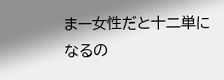まー女性だと十二単になるの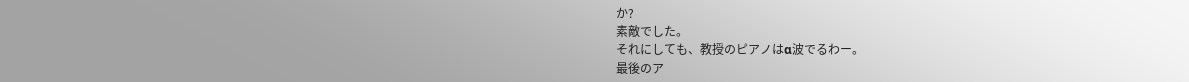か?
素敵でした。
それにしても、教授のピアノはα波でるわー。
最後のア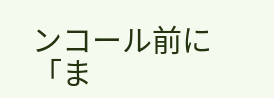ンコール前に「ま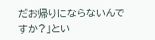だお帰りにならないんですか?」とい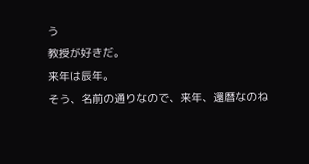う
教授が好きだ。
来年は辰年。
そう、名前の通りなので、来年、還暦なのね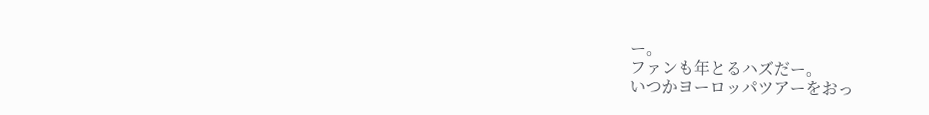ー。
ファンも年とるハズだー。
いつかヨーロッパツアーをおっ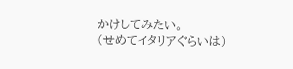かけしてみたい。
(せめてイタリアぐらいは)